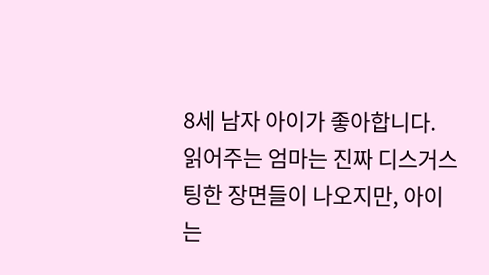8세 남자 아이가 좋아합니다. 읽어주는 엄마는 진짜 디스거스팅한 장면들이 나오지만, 아이는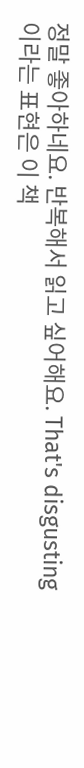정말 좋아하네요. 반복해서 읽고 싶어해요. That's disgusting 이라는 표현은 이 책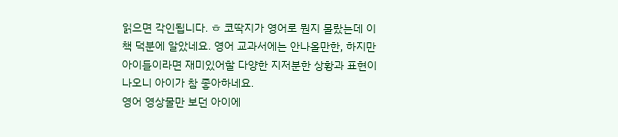읽으면 각인됩니다. ㅎ 코딱지가 영어로 뭔지 몰랐는데 이 책 덕분에 알았네요. 영어 교과서에는 안나올만한, 하지만 아이들이라면 재미있어할 다양한 지저분한 상황과 표현이 나오니 아이가 참 좋아하네요.
영어 영상물만 보던 아이에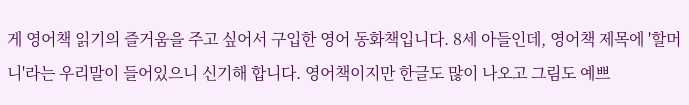게 영어책 읽기의 즐거움을 주고 싶어서 구입한 영어 동화책입니다. 8세 아들인데, 영어책 제목에 '할머니'라는 우리말이 들어있으니 신기해 합니다. 영어책이지만 한글도 많이 나오고 그림도 예쁘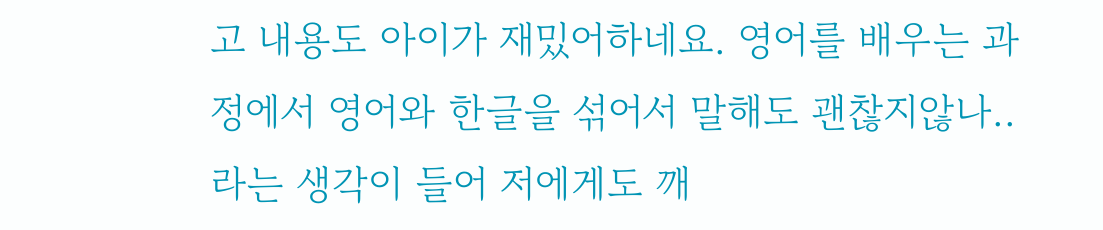고 내용도 아이가 재밌어하네요. 영어를 배우는 과정에서 영어와 한글을 섞어서 말해도 괜찮지않나..라는 생각이 들어 저에게도 깨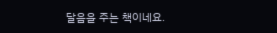달음을 주는 책이네요.